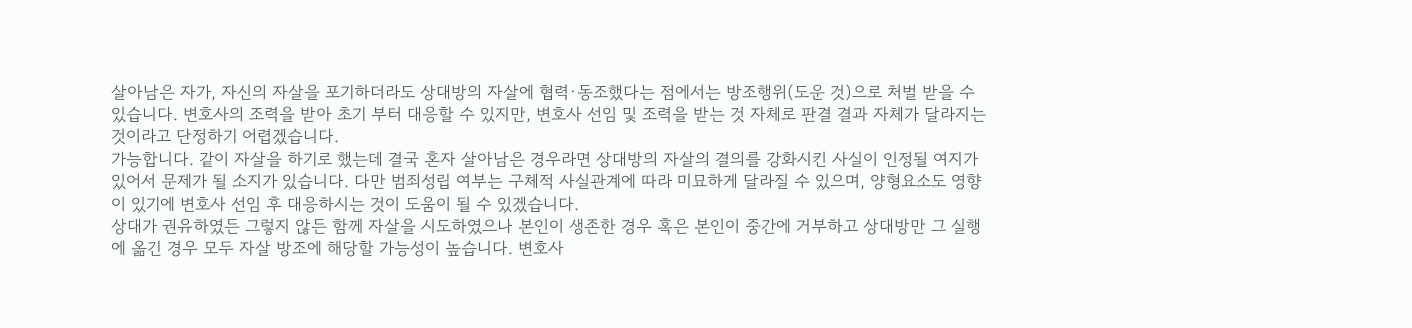살아남은 자가, 자신의 자살을 포기하더라도 상대방의 자살에 협력·동조했다는 점에서는 방조행위(도운 것)으로 처벌 받을 수 있습니다. 변호사의 조력을 받아 초기 부터 대응할 수 있지만, 변호사 선임 및 조력을 받는 것 자체로 판결 결과 자체가 달라지는 것이라고 단정하기 어렵겠습니다.
가능합니다. 같이 자살을 하기로 했는데 결국 혼자 살아남은 경우라면 상대방의 자살의 결의를 강화시킨 사실이 인정될 여지가 있어서 문제가 될 소지가 있습니다. 다만 범죄성립 여부는 구체적 사실관계에 따라 미묘하게 달라질 수 있으며, 양형요소도 영향이 있기에 변호사 선임 후 대응하시는 것이 도움이 될 수 있겠습니다.
상대가 권유하였든 그렇지 않든 함께 자살을 시도하였으나 본인이 생존한 경우 혹은 본인이 중간에 거부하고 상대방만 그 실행에 옮긴 경우 모두 자살 방조에 해당할 가능성이 높습니다. 변호사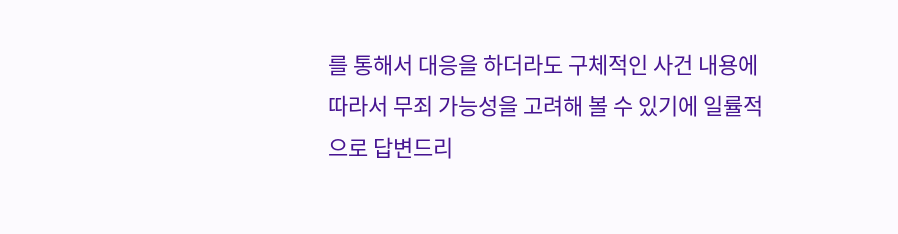를 통해서 대응을 하더라도 구체적인 사건 내용에 따라서 무죄 가능성을 고려해 볼 수 있기에 일률적으로 답변드리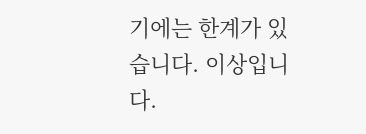기에는 한계가 있습니다. 이상입니다.